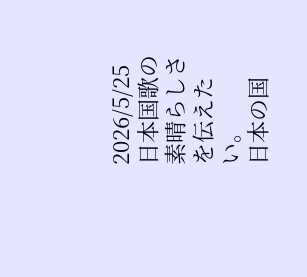2026/5/25
日本国歌の素晴らしさを伝えたい。
日本の国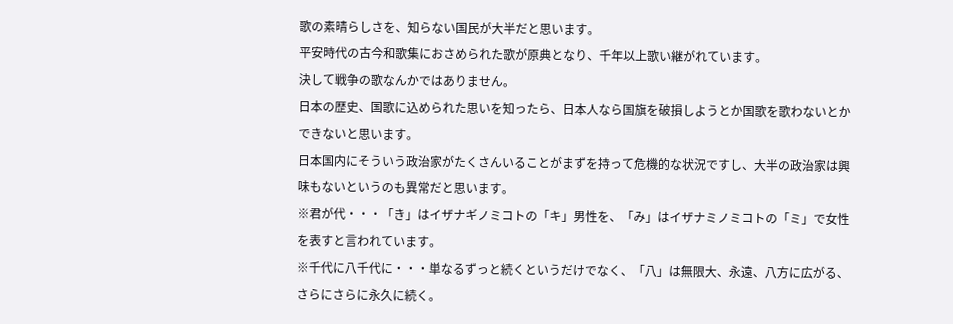歌の素晴らしさを、知らない国民が大半だと思います。
平安時代の古今和歌集におさめられた歌が原典となり、千年以上歌い継がれています。
決して戦争の歌なんかではありません。
日本の歴史、国歌に込められた思いを知ったら、日本人なら国旗を破損しようとか国歌を歌わないとかできないと思います。
日本国内にそういう政治家がたくさんいることがまずを持って危機的な状況ですし、大半の政治家は興味もないというのも異常だと思います。
※君が代・・・「き」はイザナギノミコトの「キ」男性を、「み」はイザナミノミコトの「ミ」で女性を表すと言われています。
※千代に八千代に・・・単なるずっと続くというだけでなく、「八」は無限大、永遠、八方に広がる、さらにさらに永久に続く。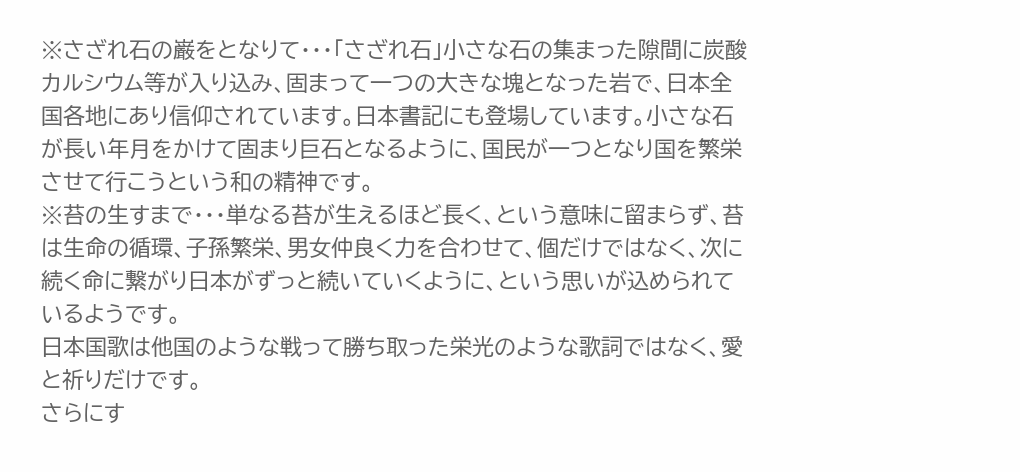※さざれ石の巌をとなりて・・・「さざれ石」小さな石の集まった隙間に炭酸カルシウム等が入り込み、固まって一つの大きな塊となった岩で、日本全国各地にあり信仰されています。日本書記にも登場しています。小さな石が長い年月をかけて固まり巨石となるように、国民が一つとなり国を繁栄させて行こうという和の精神です。
※苔の生すまで・・・単なる苔が生えるほど長く、という意味に留まらず、苔は生命の循環、子孫繁栄、男女仲良く力を合わせて、個だけではなく、次に続く命に繋がり日本がずっと続いていくように、という思いが込められているようです。
日本国歌は他国のような戦って勝ち取った栄光のような歌詞ではなく、愛と祈りだけです。
さらにす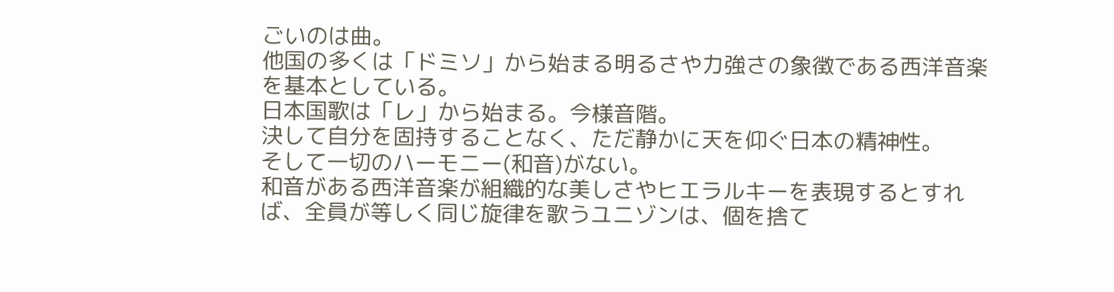ごいのは曲。
他国の多くは「ドミソ」から始まる明るさや力強さの象徴である西洋音楽を基本としている。
日本国歌は「レ」から始まる。今様音階。
決して自分を固持することなく、ただ静かに天を仰ぐ日本の精神性。
そして一切のハーモニー(和音)がない。
和音がある西洋音楽が組織的な美しさやヒエラルキーを表現するとすれば、全員が等しく同じ旋律を歌うユニゾンは、個を捨て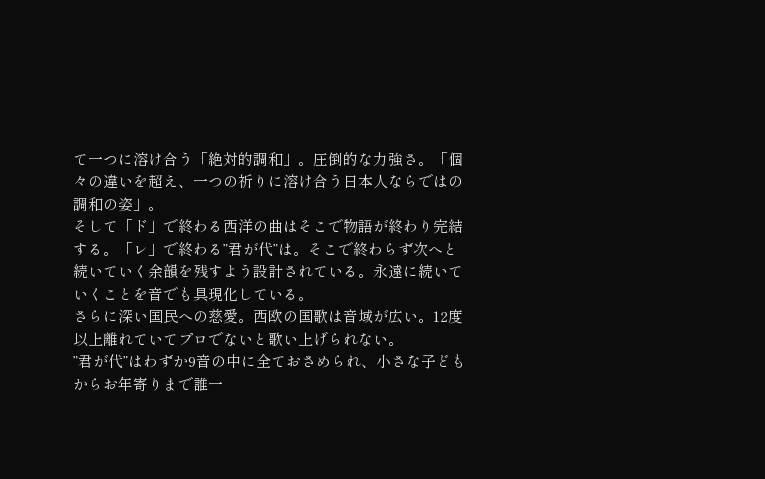て一つに溶け合う「絶対的調和」。圧倒的な力強さ。「個々の違いを超え、一つの祈りに溶け合う日本人ならではの調和の姿」。
そして「ド」で終わる西洋の曲はそこで物語が終わり完結する。「レ」で終わる”君が代”は。そこで終わらず次へと続いていく余韻を残すよう設計されている。永遠に続いていくことを音でも具現化している。
さらに深い国民への慈愛。西欧の国歌は音域が広い。12度以上離れていてプロでないと歌い上げられない。
”君が代”はわずか9音の中に全ておさめられ、小さな子どもからお年寄りまで誰一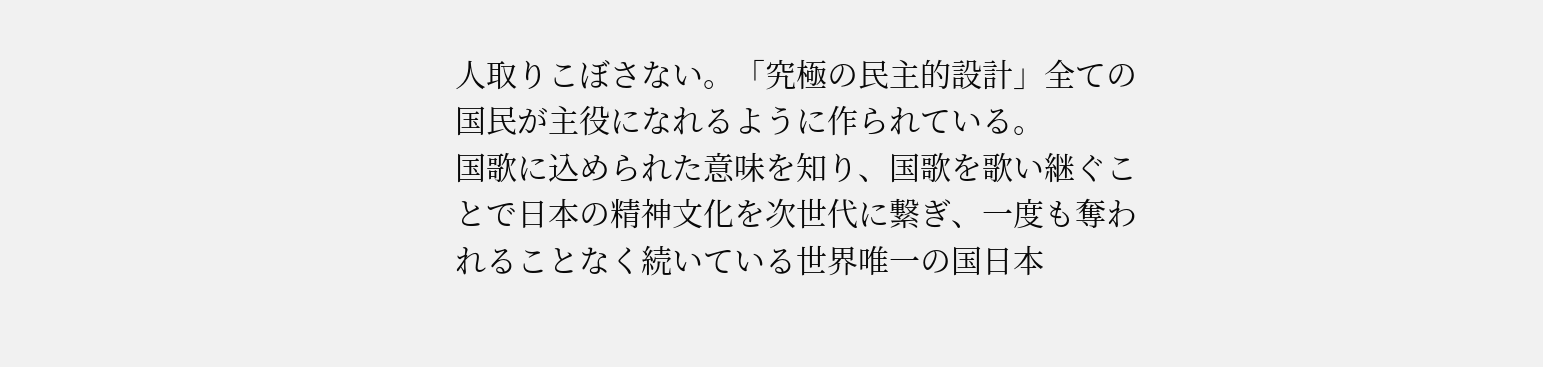人取りこぼさない。「究極の民主的設計」全ての国民が主役になれるように作られている。
国歌に込められた意味を知り、国歌を歌い継ぐことで日本の精神文化を次世代に繋ぎ、一度も奪われることなく続いている世界唯一の国日本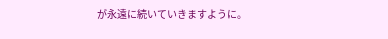が永遠に続いていきますように。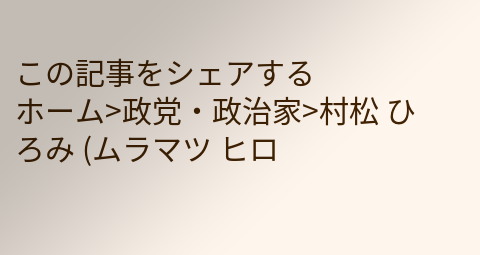この記事をシェアする
ホーム>政党・政治家>村松 ひろみ (ムラマツ ヒロ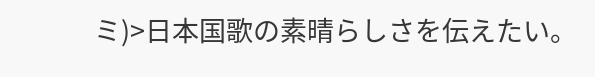ミ)>日本国歌の素晴らしさを伝えたい。